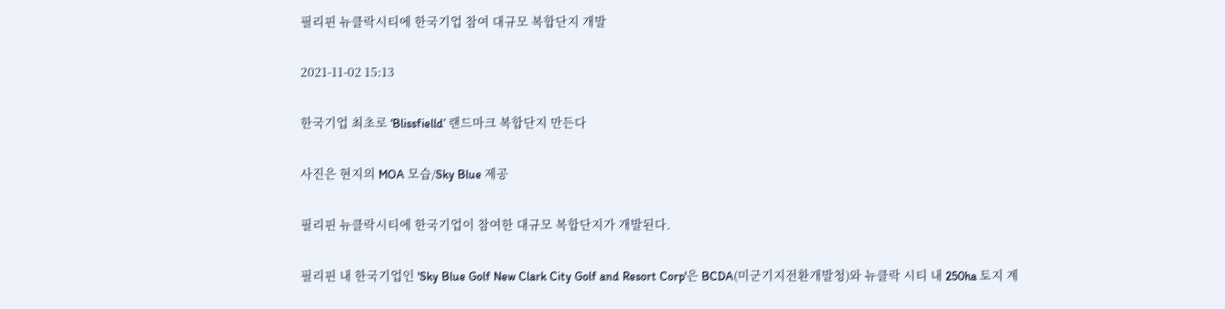필리핀 뉴클락시티에 한국기업 참여 대규모 복합단지 개발

2021-11-02 15:13

한국기업 최초로 ‘Blissfielld’ 랜드마크 복합단지 만든다

사진은 현지의 MOA 모습/Sky Blue 제공

필리핀 뉴클락시티에 한국기업이 참여한 대규모 복합단지가 개발된다.

필리핀 내 한국기업인 'Sky Blue Golf New Clark City Golf and Resort Corp'은 BCDA(미군기지전환개발청)와 뉴클락 시티 내 250ha 토지 계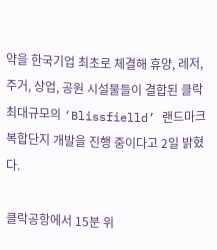약을 한국기업 최초로 체결해 휴양, 레저, 주거, 상업, 공원 시설물들이 결합된 클락 최대규모의 ‘Blissfielld’ 랜드마크 복합단지 개발을 진행 중이다고 2일 밝혔다.

클락공항에서 15분 위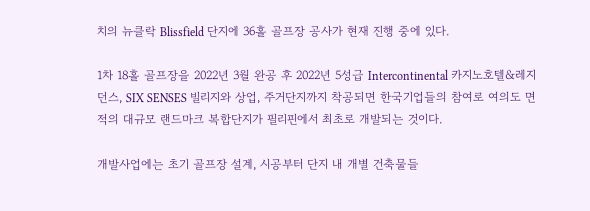치의 뉴클락 Blissfield 단지에 36홀 골프장 공사가 현재 진행 중에 있다.

1차 18홀 골프장을 2022년 3월 완공 후 2022년 5성급 Intercontinental 카지노호텔&레지던스, SIX SENSES 빌리지와 상업, 주거단지까지 착공되면 한국기업들의 참여로 여의도 면적의 대규모 랜드마크 복합단지가 필리핀에서 최초로 개발되는 것이다.

개발사업에는 초기 골프장 설계, 시공부터 단지 내 개별 건축물들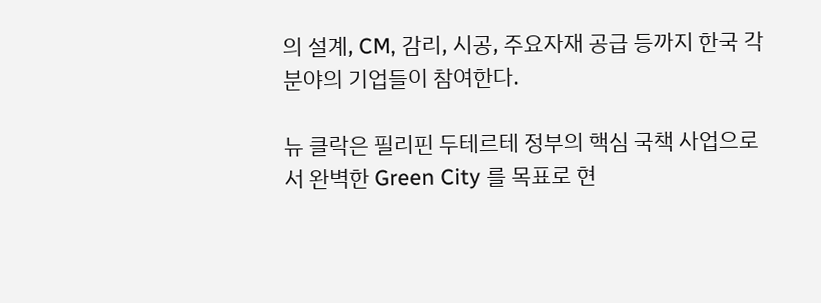의 설계, CM, 감리, 시공, 주요자재 공급 등까지 한국 각 분야의 기업들이 참여한다.

뉴 클락은 필리핀 두테르테 정부의 핵심 국책 사업으로서 완벽한 Green City 를 목표로 현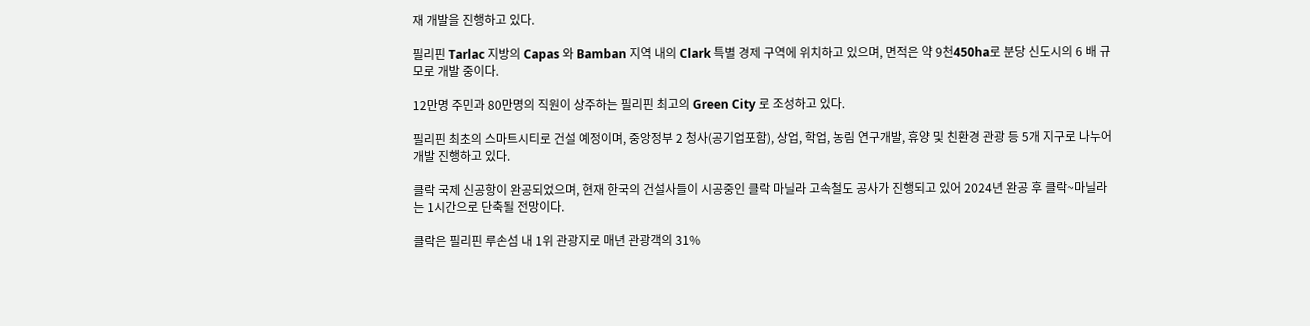재 개발을 진행하고 있다.

필리핀 Tarlac 지방의 Capas 와 Bamban 지역 내의 Clark 특별 경제 구역에 위치하고 있으며, 면적은 약 9천450ha로 분당 신도시의 6 배 규모로 개발 중이다.

12만명 주민과 80만명의 직원이 상주하는 필리핀 최고의 Green City 로 조성하고 있다.

필리핀 최초의 스마트시티로 건설 예정이며, 중앙정부 2 청사(공기업포함), 상업, 학업, 농림 연구개발, 휴양 및 친환경 관광 등 5개 지구로 나누어 개발 진행하고 있다.

클락 국제 신공항이 완공되었으며, 현재 한국의 건설사들이 시공중인 클락 마닐라 고속철도 공사가 진행되고 있어 2024년 완공 후 클락~마닐라는 1시간으로 단축될 전망이다.

클락은 필리핀 루손섬 내 1위 관광지로 매년 관광객의 31%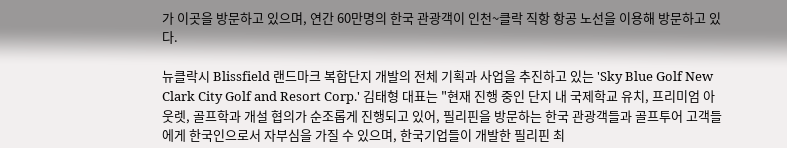가 이곳을 방문하고 있으며, 연간 60만명의 한국 관광객이 인천~클락 직항 항공 노선을 이용해 방문하고 있다.

뉴클락시 Blissfield 랜드마크 복합단지 개발의 전체 기획과 사업을 추진하고 있는 'Sky Blue Golf New Clark City Golf and Resort Corp.' 김태형 대표는 "현재 진행 중인 단지 내 국제학교 유치, 프리미엄 아웃렛, 골프학과 개설 협의가 순조롭게 진행되고 있어, 필리핀을 방문하는 한국 관광객들과 골프투어 고객들에게 한국인으로서 자부심을 가질 수 있으며, 한국기업들이 개발한 필리핀 최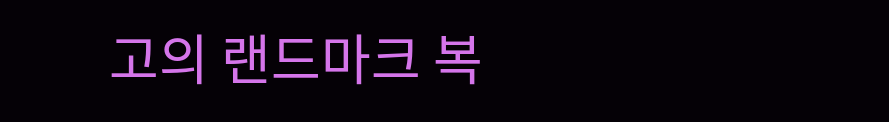고의 랜드마크 복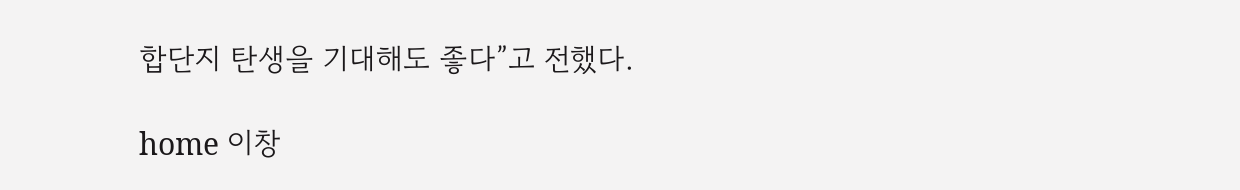합단지 탄생을 기대해도 좋다”고 전했다.

home 이창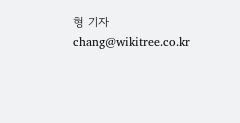형 기자 chang@wikitree.co.kr